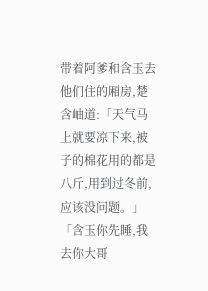带着阿爹和含玉去他们住的厢房,楚含岫道:「天气马上就要凉下来,被子的棉花用的都是八斤,用到过冬前,应该没问题。」
「含玉你先睡,我去你大哥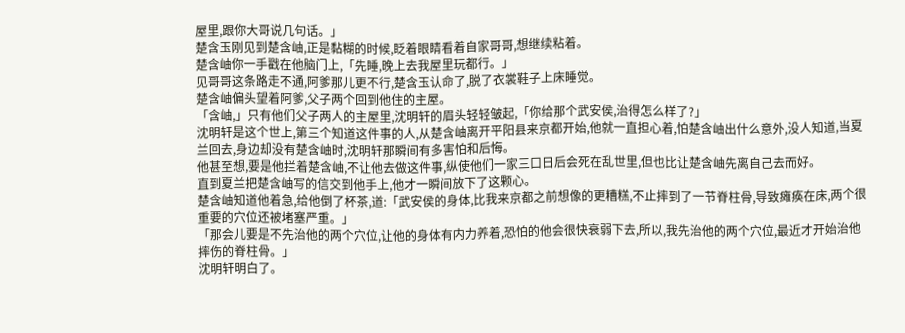屋里,跟你大哥说几句话。」
楚含玉刚见到楚含岫,正是黏糊的时候,眨着眼睛看着自家哥哥,想继续粘着。
楚含岫你一手戳在他脑门上,「先睡,晚上去我屋里玩都行。」
见哥哥这条路走不通,阿爹那儿更不行,楚含玉认命了,脱了衣裳鞋子上床睡觉。
楚含岫偏头望着阿爹,父子两个回到他住的主屋。
「含岫,」只有他们父子两人的主屋里,沈明轩的眉头轻轻皱起,「你给那个武安侯,治得怎么样了?」
沈明轩是这个世上,第三个知道这件事的人,从楚含岫离开平阳县来京都开始,他就一直担心着,怕楚含岫出什么意外,没人知道,当夏兰回去,身边却没有楚含岫时,沈明轩那瞬间有多害怕和后悔。
他甚至想,要是他拦着楚含岫,不让他去做这件事,纵使他们一家三口日后会死在乱世里,但也比让楚含岫先离自己去而好。
直到夏兰把楚含岫写的信交到他手上,他才一瞬间放下了这颗心。
楚含岫知道他着急,给他倒了杯茶,道:「武安侯的身体,比我来京都之前想像的更糟糕,不止摔到了一节脊柱骨,导致瘫痪在床,两个很重要的穴位还被堵塞严重。」
「那会儿要是不先治他的两个穴位,让他的身体有内力养着,恐怕的他会很快衰弱下去,所以,我先治他的两个穴位,最近才开始治他摔伤的脊柱骨。」
沈明轩明白了。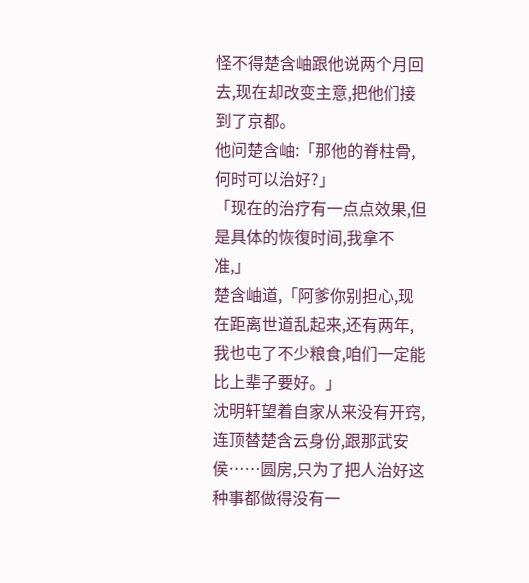怪不得楚含岫跟他说两个月回去,现在却改变主意,把他们接到了京都。
他问楚含岫:「那他的脊柱骨,何时可以治好?」
「现在的治疗有一点点效果,但是具体的恢復时间,我拿不准,」
楚含岫道,「阿爹你别担心,现在距离世道乱起来,还有两年,我也屯了不少粮食,咱们一定能比上辈子要好。」
沈明轩望着自家从来没有开窍,连顶替楚含云身份,跟那武安侯……圆房,只为了把人治好这种事都做得没有一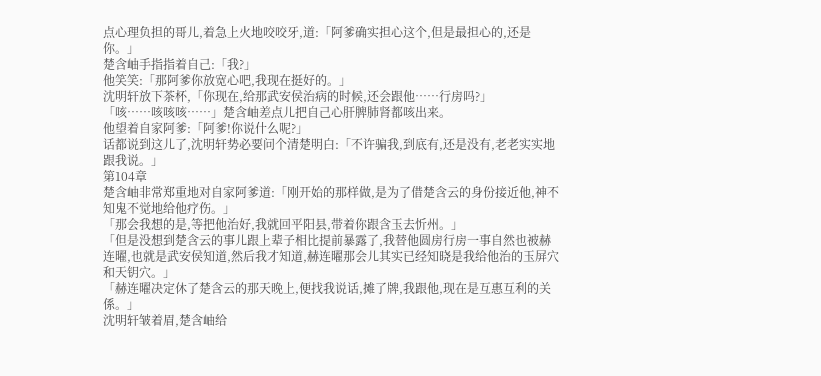点心理负担的哥儿,着急上火地咬咬牙,道:「阿爹确实担心这个,但是最担心的,还是你。」
楚含岫手指指着自己:「我?」
他笑笑:「那阿爹你放宽心吧,我现在挺好的。」
沈明轩放下茶杯,「你现在,给那武安侯治病的时候,还会跟他……行房吗?」
「咳……咳咳咳……」楚含岫差点儿把自己心肝脾肺肾都咳出来。
他望着自家阿爹:「阿爹!你说什么呢?」
话都说到这儿了,沈明轩势必要问个清楚明白:「不许骗我,到底有,还是没有,老老实实地跟我说。」
第104章
楚含岫非常郑重地对自家阿爹道:「刚开始的那样做,是为了借楚含云的身份接近他,神不知鬼不觉地给他疗伤。」
「那会我想的是,等把他治好,我就回平阳县,带着你跟含玉去忻州。」
「但是没想到楚含云的事儿跟上辈子相比提前暴露了,我替他圆房行房一事自然也被赫连曜,也就是武安侯知道,然后我才知道,赫连曜那会儿其实已经知晓是我给他治的玉屏穴和天钥穴。」
「赫连曜决定休了楚含云的那天晚上,便找我说话,摊了牌,我跟他,现在是互惠互利的关係。」
沈明轩皱着眉,楚含岫给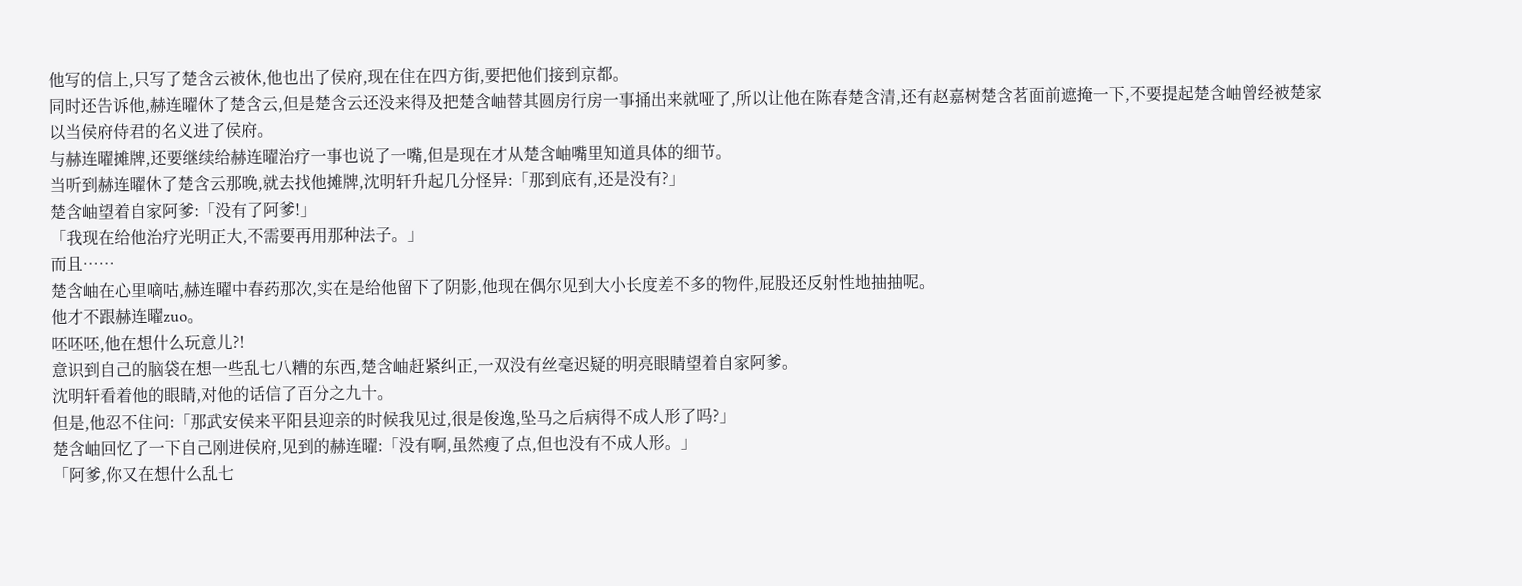他写的信上,只写了楚含云被休,他也出了侯府,现在住在四方街,要把他们接到京都。
同时还告诉他,赫连曜休了楚含云,但是楚含云还没来得及把楚含岫替其圆房行房一事捅出来就哑了,所以让他在陈春楚含清,还有赵嘉树楚含茗面前遮掩一下,不要提起楚含岫曾经被楚家以当侯府侍君的名义进了侯府。
与赫连曜摊牌,还要继续给赫连曜治疗一事也说了一嘴,但是现在才从楚含岫嘴里知道具体的细节。
当听到赫连曜休了楚含云那晚,就去找他摊牌,沈明轩升起几分怪异:「那到底有,还是没有?」
楚含岫望着自家阿爹:「没有了阿爹!」
「我现在给他治疗光明正大,不需要再用那种法子。」
而且……
楚含岫在心里嘀咕,赫连曜中春药那次,实在是给他留下了阴影,他现在偶尔见到大小长度差不多的物件,屁股还反射性地抽抽呢。
他才不跟赫连曜zuo。
呸呸呸,他在想什么玩意儿?!
意识到自己的脑袋在想一些乱七八糟的东西,楚含岫赶紧纠正,一双没有丝毫迟疑的明亮眼睛望着自家阿爹。
沈明轩看着他的眼睛,对他的话信了百分之九十。
但是,他忍不住问:「那武安侯来平阳县迎亲的时候我见过,很是俊逸,坠马之后病得不成人形了吗?」
楚含岫回忆了一下自己刚进侯府,见到的赫连曜:「没有啊,虽然瘦了点,但也没有不成人形。」
「阿爹,你又在想什么乱七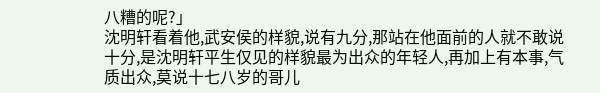八糟的呢?」
沈明轩看着他,武安侯的样貌,说有九分,那站在他面前的人就不敢说十分,是沈明轩平生仅见的样貌最为出众的年轻人,再加上有本事,气质出众,莫说十七八岁的哥儿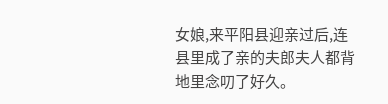女娘,来平阳县迎亲过后,连县里成了亲的夫郎夫人都背地里念叨了好久。